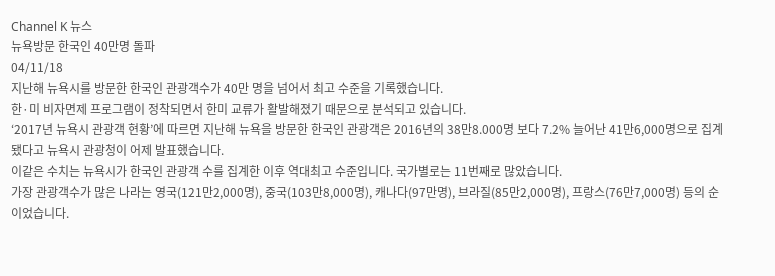Channel K 뉴스
뉴욕방문 한국인 40만명 돌파
04/11/18
지난해 뉴욕시를 방문한 한국인 관광객수가 40만 명을 넘어서 최고 수준을 기록했습니다.
한·미 비자면제 프로그램이 정착되면서 한미 교류가 활발해졌기 때문으로 분석되고 있습니다.
‘2017년 뉴욕시 관광객 현황’에 따르면 지난해 뉴욕을 방문한 한국인 관광객은 2016년의 38만8.000명 보다 7.2% 늘어난 41만6,000명으로 집계됐다고 뉴욕시 관광청이 어제 발표했습니다.
이같은 수치는 뉴욕시가 한국인 관광객 수를 집계한 이후 역대최고 수준입니다. 국가별로는 11번째로 많았습니다.
가장 관광객수가 많은 나라는 영국(121만2,000명), 중국(103만8,000명), 캐나다(97만명), 브라질(85만2,000명), 프랑스(76만7,000명) 등의 순이었습니다.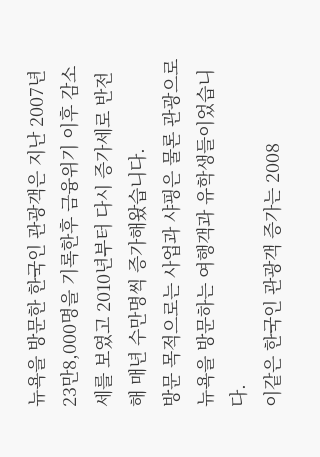뉴욕을 방문한 한국인 관광객은 지난 2007년 23만8,000명을 기록한후 금융위기 이후 감소세를 보였고 2010년부터 다시 증가세로 반전해 매년 수만명씩 증가해왔습니다.
방문 목적으로는 사업과 샤핑은 물론 관광으로 뉴욕을 방문하는 여행객과 유학생들이었습니다.
이같은 한국인 관광객 증가는 2008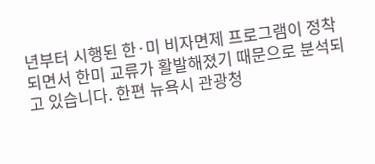년부터 시행된 한·미 비자면제 프로그램이 정착되면서 한미 교류가 활발해졌기 때문으로 분석되고 있습니다. 한편 뉴욕시 관광청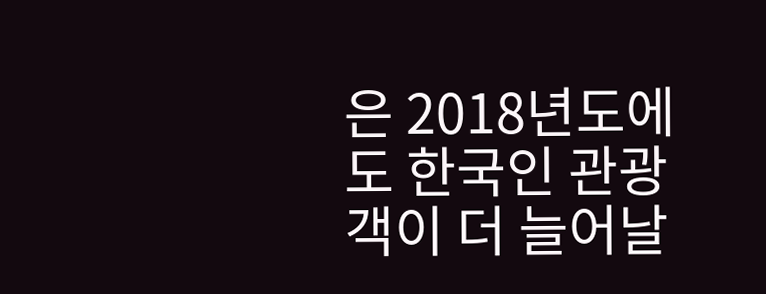은 2018년도에도 한국인 관광객이 더 늘어날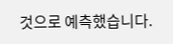것으로 예측했습니다.